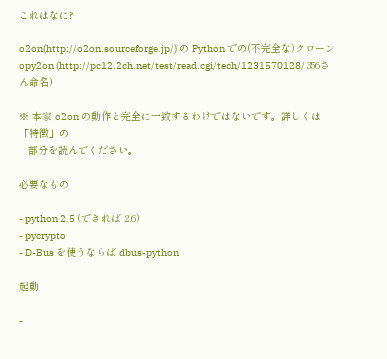これはなに?

o2on(http://o2on.sourceforge.jp/) の Python での(不完全な)クローン
opy2on (http://pc12.2ch.net/test/read.cgi/tech/1231570128/ 356さん命名)

※ 本家 o2on の動作と完全に一致するわけではないです。詳しくは「特徴」の
   部分を読んでください。

必要なもの

- python 2.5 (できれば 2.6)
- pycrypto
- D-Bus を使うならば dbus-python

起動

-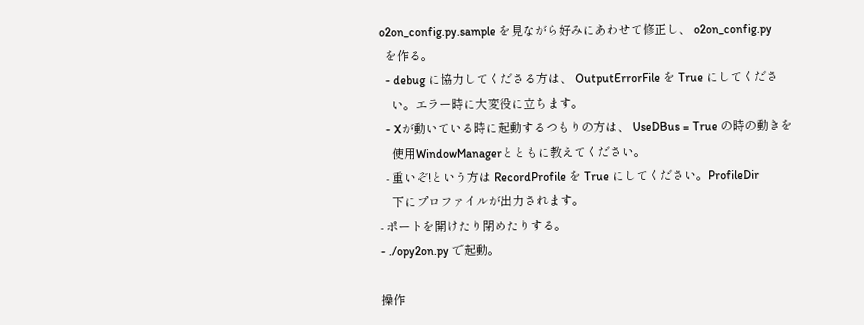o2on_config.py.sample を見ながら好みにあわせて修正し、 o2on_config.py
  を作る。
  - debug に協力してくださる方は、 OutputErrorFile を True にしてくださ
    い。エラー時に大変役に立ちます。
  - Xが動いている時に起動するつもりの方は、 UseDBus = True の時の動きを
    使用WindowManagerとともに教えてください。
  - 重いぞ!という方は RecordProfile を True にしてください。ProfileDir
    下にプロファイルが出力されます。
- ポートを開けたり閉めたりする。
- ./opy2on.py で起動。

操作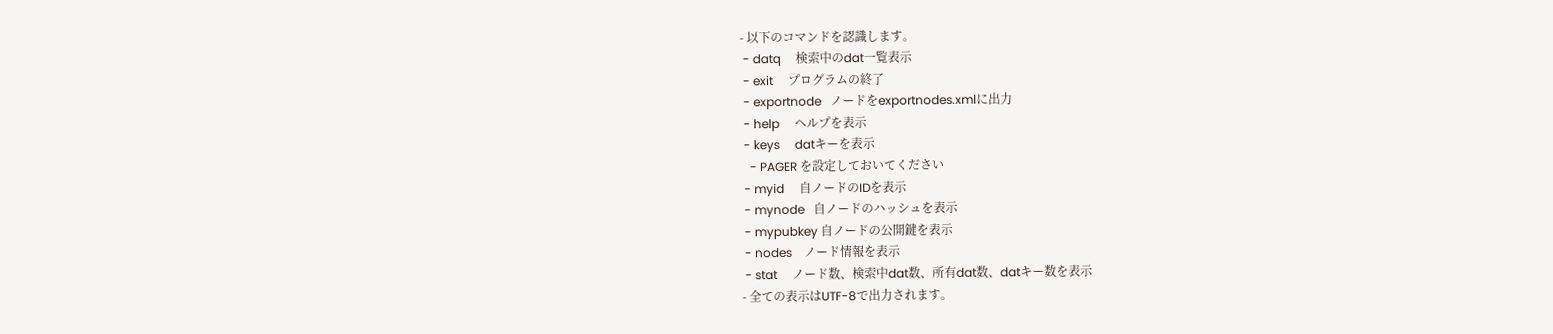- 以下のコマンドを認識します。
 - datq     検索中のdat一覧表示
 - exit     プログラムの終了
 - exportnode   ノードをexportnodes.xmlに出力
 - help     ヘルプを表示
 - keys     datキーを表示
   - PAGER を設定しておいてください
 - myid     自ノードのIDを表示
 - mynode   自ノードのハッシュを表示
 - mypubkey 自ノードの公開鍵を表示
 - nodes    ノード情報を表示
 - stat     ノード数、検索中dat数、所有dat数、datキー数を表示
- 全ての表示はUTF-8で出力されます。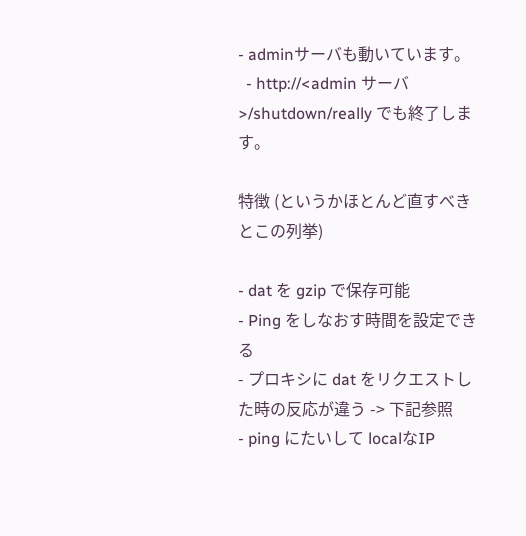- adminサーバも動いています。
  - http://<admin サーバ>/shutdown/really でも終了します。

特徴 (というかほとんど直すべきとこの列挙)

- dat を gzip で保存可能
- Ping をしなおす時間を設定できる
- プロキシに dat をリクエストした時の反応が違う -> 下記参照
- ping にたいして localなIP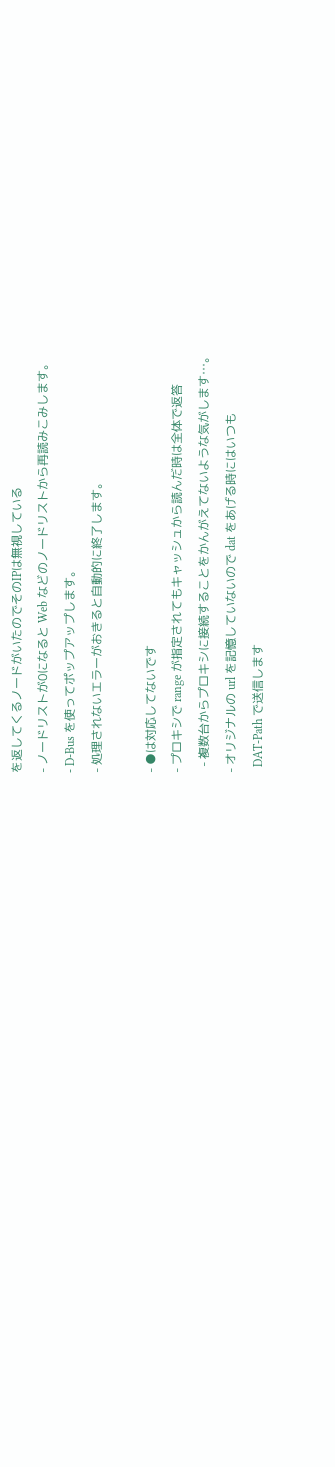を返してくるノードがいたのでそのIPは無視している
- ノードリストが0になると Web などのノードリストから再読みこみします。
- D-Bus を使ってポップアップします。
- 処理されないエラーがおきると自動的に終了します。

- ●は対応してないです
- プロキシで range が指定されてもキャッシュから読んだ時は全体で返答
  - 複数台からプロキシに接続することをかんがえてないような気がします…。
- オリジナルの url を記憶していないので dat をあげる時にはいつも
  DAT-Path で送信します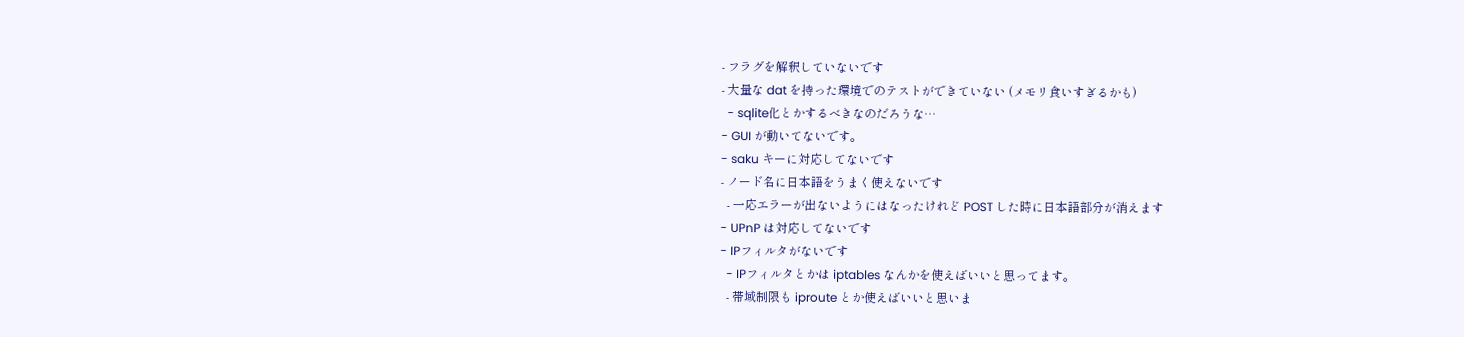- フラグを解釈していないです
- 大量な dat を持った環境でのテストができていない (メモリ食いすぎるかも)
  - sqlite化とかするべきなのだろうな…
- GUI が動いてないです。
- saku キーに対応してないです
- ノード名に日本語をうまく使えないです
  - 一応エラーが出ないようにはなったけれど POST した時に日本語部分が消えます
- UPnP は対応してないです
- IPフィルタがないです
  - IPフィルタとかは iptables なんかを使えばいいと思ってます。
  - 帯域制限も iproute とか使えばいいと思いま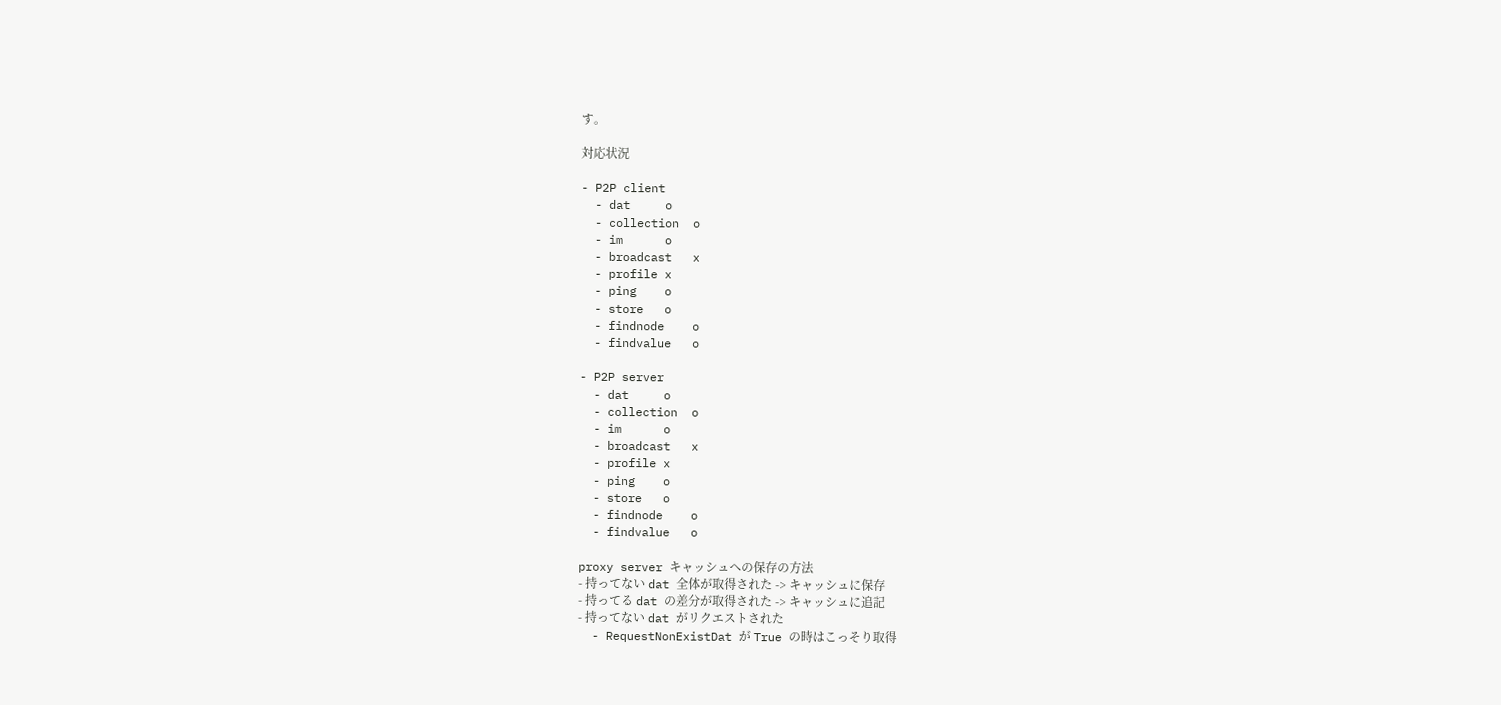す。

対応状況

- P2P client
  - dat     o
  - collection  o
  - im      o
  - broadcast   x
  - profile x
  - ping    o
  - store   o
  - findnode    o
  - findvalue   o

- P2P server
  - dat     o
  - collection  o
  - im      o
  - broadcast   x
  - profile x
  - ping    o
  - store   o
  - findnode    o
  - findvalue   o

proxy server キャッシュへの保存の方法
- 持ってない dat 全体が取得された -> キャッシュに保存
- 持ってる dat の差分が取得された -> キャッシュに追記
- 持ってない dat がリクエストされた
  - RequestNonExistDat が True の時はこっそり取得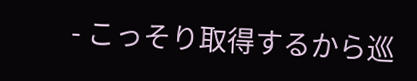- こっそり取得するから巡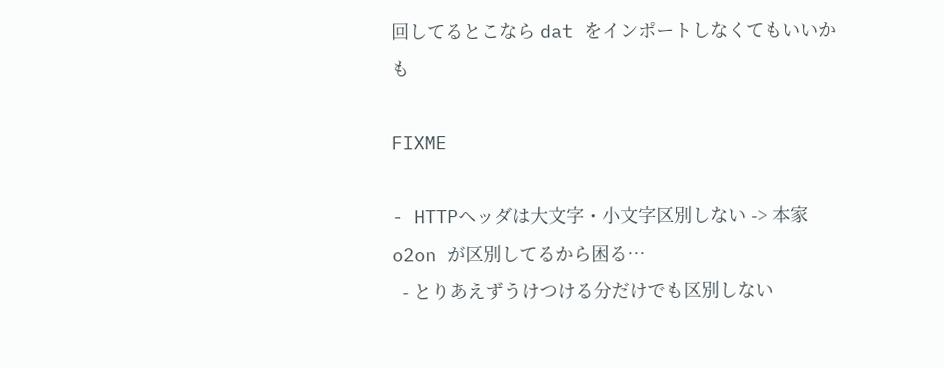回してるとこなら dat をインポートしなくてもいいかも

FIXME

- HTTPヘッダは大文字・小文字区別しない -> 本家 o2on が区別してるから困る…
  - とりあえずうけつける分だけでも区別しない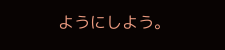ようにしよう。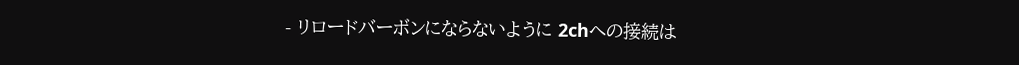- リロードバーボンにならないように 2chへの接続は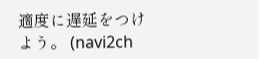適度に遅延をつけよう。 (navi2ch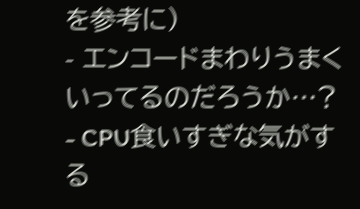を参考に)
- エンコードまわりうまくいってるのだろうか…?
- CPU食いすぎな気がする